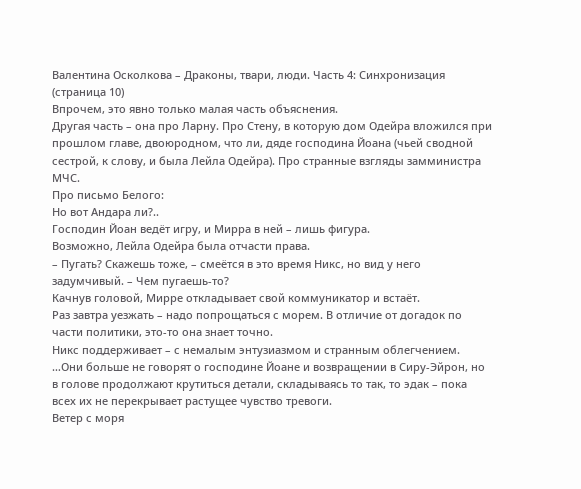Валентина Осколкова – Драконы, твари, люди. Часть 4: Синхронизация (страница 10)
Впрочем, это явно только малая часть объяснения.
Другая часть – она про Ларну. Про Стену, в которую дом Одейра вложился при прошлом главе, двоюродном, что ли, дяде господина Йоана (чьей сводной сестрой, к слову, и была Лейла Одейра). Про странные взгляды замминистра МЧС.
Про письмо Белого:
Но вот Андара ли?..
Господин Йоан ведёт игру, и Мирра в ней – лишь фигура.
Возможно, Лейла Одейра была отчасти права.
– Пугать? Скажешь тоже, – смеётся в это время Никс, но вид у него задумчивый. – Чем пугаешь-то?
Качнув головой, Мирре откладывает свой коммуникатор и встаёт.
Раз завтра уезжать – надо попрощаться с морем. В отличие от догадок по части политики, это-то она знает точно.
Никс поддерживает – с немалым энтузиазмом и странным облегчением.
…Они больше не говорят о господине Йоане и возвращении в Сиру-Эйрон, но в голове продолжают крутиться детали, складываясь то так, то эдак – пока всех их не перекрывает растущее чувство тревоги.
Ветер с моря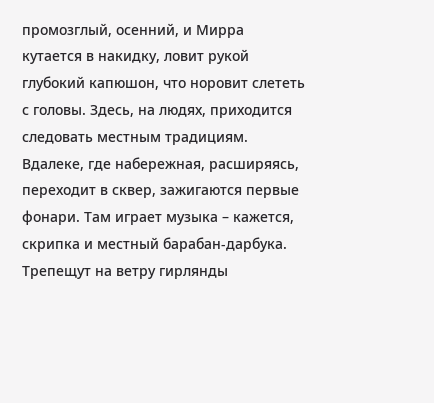промозглый, осенний, и Мирра кутается в накидку, ловит рукой глубокий капюшон, что норовит слететь с головы. Здесь, на людях, приходится следовать местным традициям.
Вдалеке, где набережная, расширяясь, переходит в сквер, зажигаются первые фонари. Там играет музыка – кажется, скрипка и местный барабан-дарбука. Трепещут на ветру гирлянды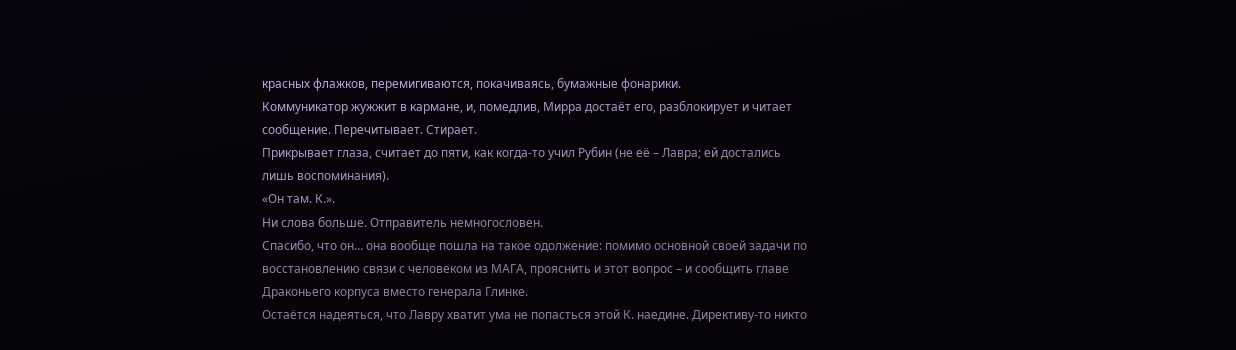красных флажков, перемигиваются, покачиваясь, бумажные фонарики.
Коммуникатор жужжит в кармане, и, помедлив, Мирра достаёт его, разблокирует и читает сообщение. Перечитывает. Стирает.
Прикрывает глаза, считает до пяти, как когда-то учил Рубин (не её – Лавра; ей достались лишь воспоминания).
«Он там. К.».
Ни слова больше. Отправитель немногословен.
Спасибо, что он… она вообще пошла на такое одолжение: помимо основной своей задачи по восстановлению связи с человеком из МАГА, прояснить и этот вопрос – и сообщить главе Драконьего корпуса вместо генерала Глинке.
Остаётся надеяться, что Лавру хватит ума не попасться этой К. наедине. Директиву-то никто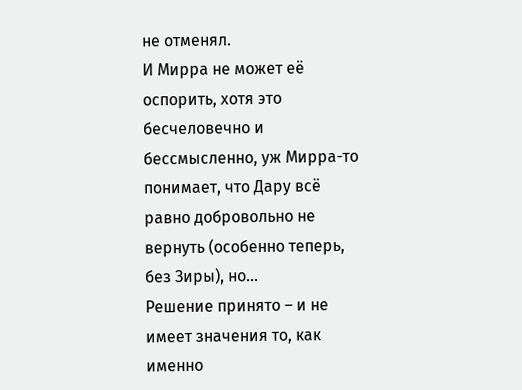не отменял.
И Мирра не может её оспорить, хотя это бесчеловечно и бессмысленно, уж Мирра-то понимает, что Дару всё равно добровольно не вернуть (особенно теперь, без Зиры), но…
Решение принято – и не имеет значения то, как именно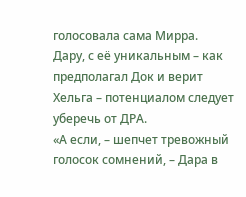голосовала сама Мирра.
Дару, с её уникальным – как предполагал Док и верит Хельга – потенциалом следует уберечь от ДРА.
«А если, – шепчет тревожный голосок сомнений, – Дара в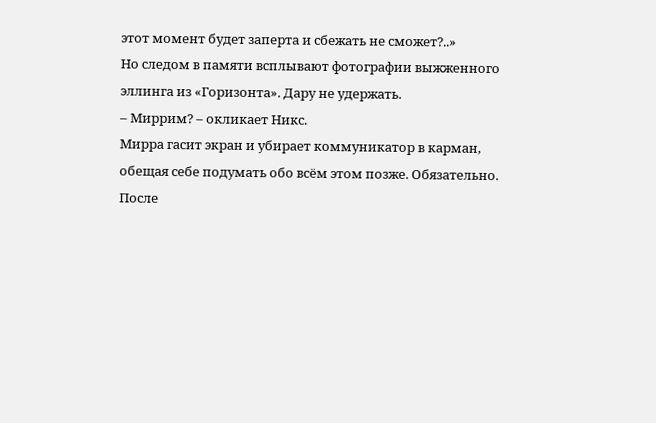этот момент будет заперта и сбежать не сможет?..»
Но следом в памяти всплывают фотографии выжженного эллинга из «Горизонта». Дару не удержать.
– Миррим? – окликает Никс.
Мирра гасит экран и убирает коммуникатор в карман, обещая себе подумать обо всём этом позже. Обязательно.
После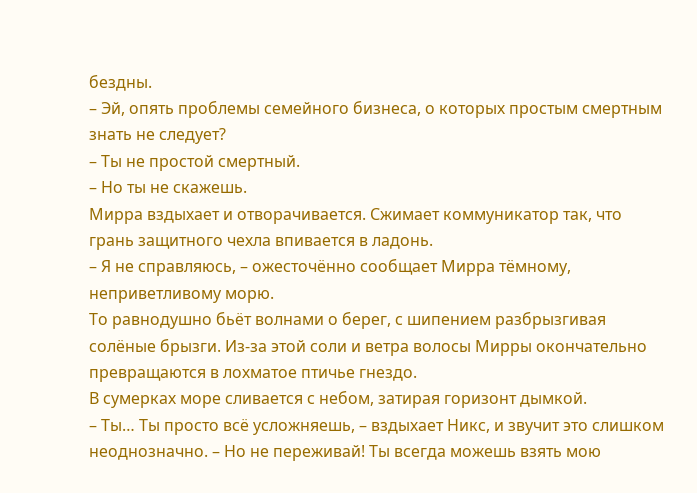бездны.
– Эй, опять проблемы семейного бизнеса, о которых простым смертным знать не следует?
– Ты не простой смертный.
– Но ты не скажешь.
Мирра вздыхает и отворачивается. Сжимает коммуникатор так, что грань защитного чехла впивается в ладонь.
– Я не справляюсь, – ожесточённо сообщает Мирра тёмному, неприветливому морю.
То равнодушно бьёт волнами о берег, с шипением разбрызгивая солёные брызги. Из-за этой соли и ветра волосы Мирры окончательно превращаются в лохматое птичье гнездо.
В сумерках море сливается с небом, затирая горизонт дымкой.
– Ты… Ты просто всё усложняешь, – вздыхает Никс, и звучит это слишком неоднозначно. – Но не переживай! Ты всегда можешь взять мою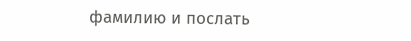фамилию и послать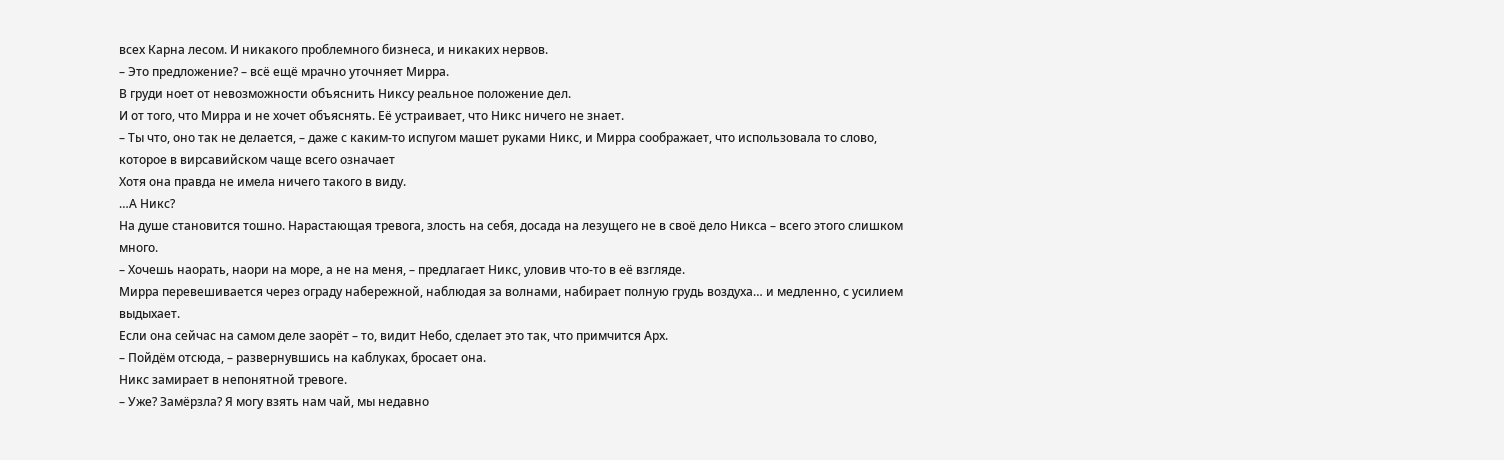всех Карна лесом. И никакого проблемного бизнеса, и никаких нервов.
– Это предложение? – всё ещё мрачно уточняет Мирра.
В груди ноет от невозможности объяснить Никсу реальное положение дел.
И от того, что Мирра и не хочет объяснять. Её устраивает, что Никс ничего не знает.
– Ты что, оно так не делается, – даже с каким-то испугом машет руками Никс, и Мирра соображает, что использовала то слово, которое в вирсавийском чаще всего означает
Хотя она правда не имела ничего такого в виду.
…А Никс?
На душе становится тошно. Нарастающая тревога, злость на себя, досада на лезущего не в своё дело Никса – всего этого слишком много.
– Хочешь наорать, наори на море, а не на меня, – предлагает Никс, уловив что-то в её взгляде.
Мирра перевешивается через ограду набережной, наблюдая за волнами, набирает полную грудь воздуха… и медленно, с усилием выдыхает.
Если она сейчас на самом деле заорёт – то, видит Небо, сделает это так, что примчится Арх.
– Пойдём отсюда, – развернувшись на каблуках, бросает она.
Никс замирает в непонятной тревоге.
– Уже? Замёрзла? Я могу взять нам чай, мы недавно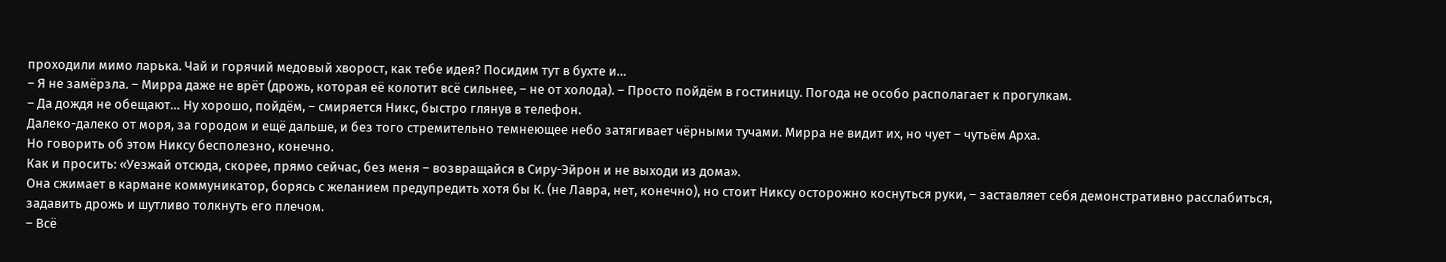проходили мимо ларька. Чай и горячий медовый хворост, как тебе идея? Посидим тут в бухте и…
– Я не замёрзла. – Мирра даже не врёт (дрожь, которая её колотит всё сильнее, – не от холода). – Просто пойдём в гостиницу. Погода не особо располагает к прогулкам.
– Да дождя не обещают… Ну хорошо, пойдём, – смиряется Никс, быстро глянув в телефон.
Далеко-далеко от моря, за городом и ещё дальше, и без того стремительно темнеющее небо затягивает чёрными тучами. Мирра не видит их, но чует – чутьём Арха.
Но говорить об этом Никсу бесполезно, конечно.
Как и просить: «Уезжай отсюда, скорее, прямо сейчас, без меня – возвращайся в Сиру-Эйрон и не выходи из дома».
Она сжимает в кармане коммуникатор, борясь с желанием предупредить хотя бы К. (не Лавра, нет, конечно), но стоит Никсу осторожно коснуться руки, – заставляет себя демонстративно расслабиться, задавить дрожь и шутливо толкнуть его плечом.
– Всё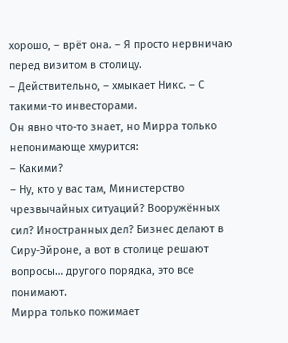хорошо, – врёт она. – Я просто нервничаю перед визитом в столицу.
– Действительно, – хмыкает Никс. – С такими-то инвесторами.
Он явно что-то знает, но Мирра только непонимающе хмурится:
– Какими?
– Ну, кто у вас там, Министерство чрезвычайных ситуаций? Вооружённых сил? Иностранных дел? Бизнес делают в Сиру-Эйроне, а вот в столице решают вопросы… другого порядка, это все понимают.
Мирра только пожимает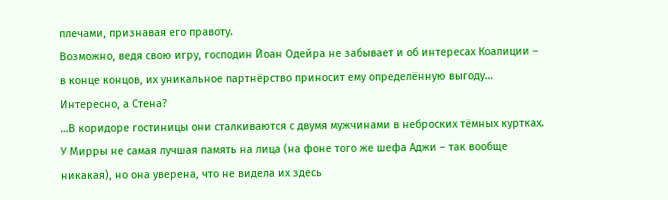плечами, признавая его правоту.
Возможно, ведя свою игру, господин Йоан Одейра не забывает и об интересах Коалиции – в конце концов, их уникальное партнёрство приносит ему определённую выгоду…
Интересно, а Стена?
…В коридоре гостиницы они сталкиваются с двумя мужчинами в неброских тёмных куртках. У Мирры не самая лучшая память на лица (на фоне того же шефа Аджи – так вообще никакая), но она уверена, что не видела их здесь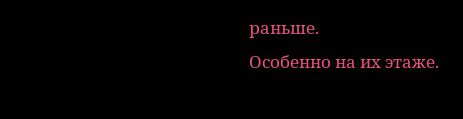раньше.
Особенно на их этаже.